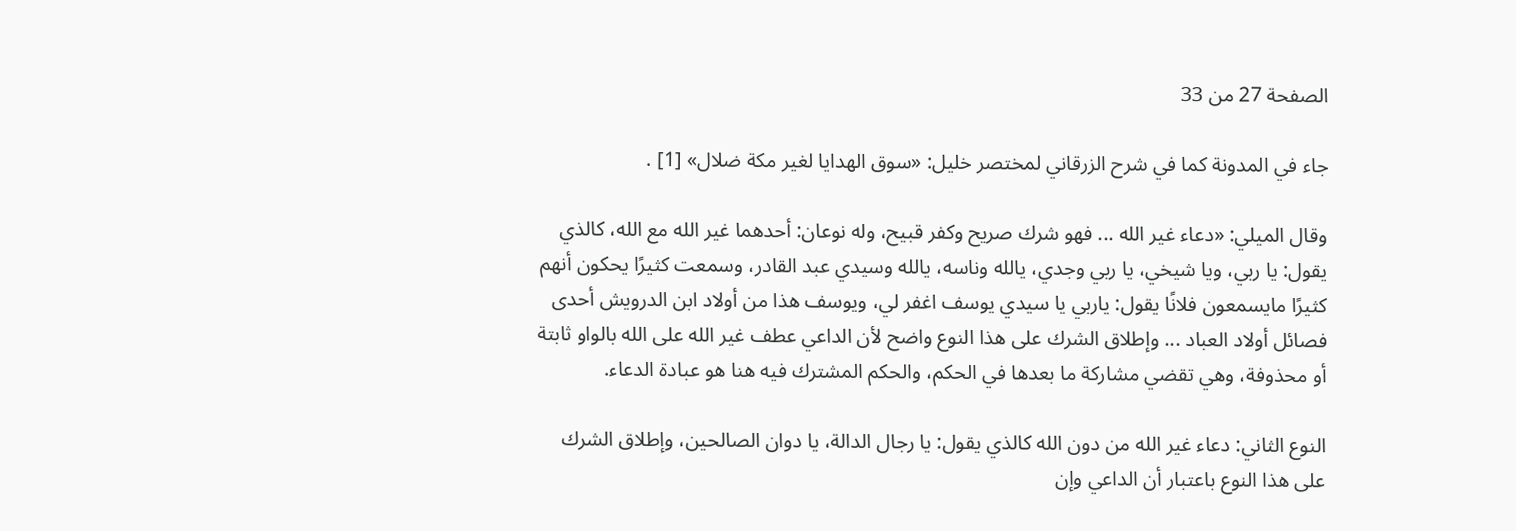الصفحة 27 من 33

جاء في المدونة كما في شرح الزرقاني لمختصر خليل: «سوق الهدايا لغير مكة ضلال» [1] .

وقال الميلي: «دعاء غير الله ... فهو شرك صريح وكفر قبيح، وله نوعان: أحدهما غير الله مع الله، كالذي يقول: يا ربي، ويا شيخي، يا ربي وجدي، يالله وناسه، يالله وسيدي عبد القادر، وسمعت كثيرًا يحكون أنهم كثيرًا مايسمعون فلانًا يقول: ياربي يا سيدي يوسف اغفر لي، ويوسف هذا من أولاد ابن الدرويش أحدى فصائل أولاد العباد ... وإطلاق الشرك على هذا النوع واضح لأن الداعي عطف غير الله على الله بالواو ثابتة أو محذوفة، وهي تقضي مشاركة ما بعدها في الحكم، والحكم المشترك فيه هنا هو عبادة الدعاء.

النوع الثاني: دعاء غير الله من دون الله كالذي يقول: يا رجال الدالة، يا دوان الصالحين، وإطلاق الشرك على هذا النوع باعتبار أن الداعي وإن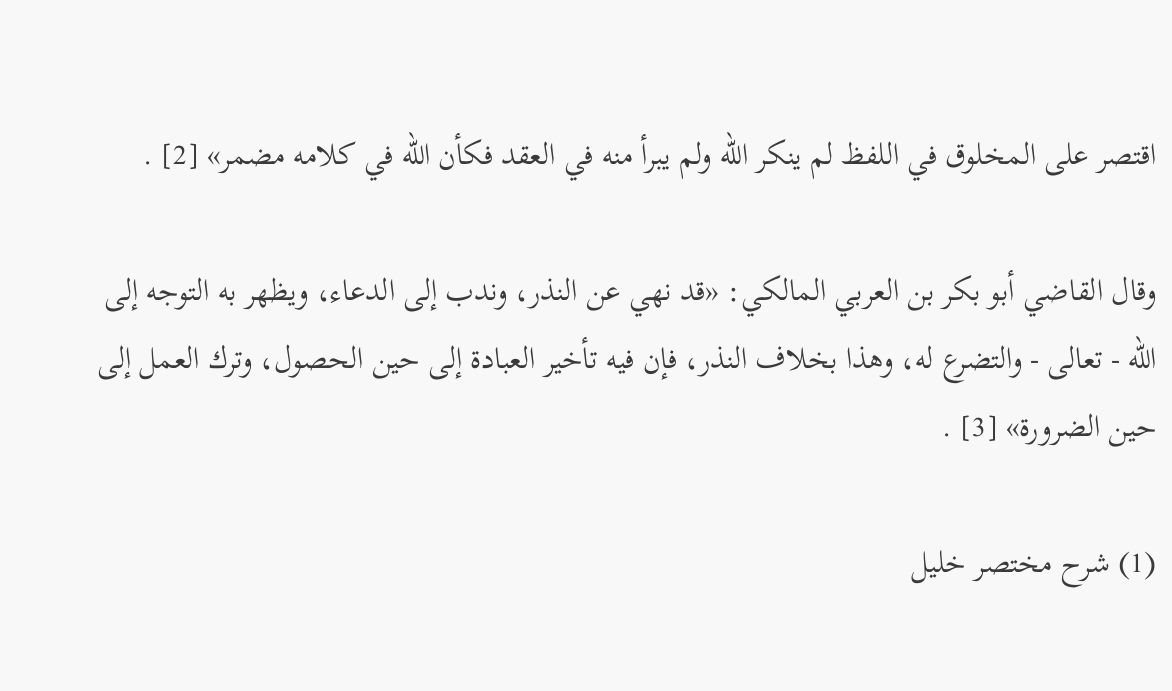اقتصر على المخلوق في اللفظ لم ينكر الله ولم يبرأ منه في العقد فكأن الله في كلامه مضمر» [2] .

وقال القاضي أبو بكر بن العربي المالكي: «قد نهي عن النذر، وندب إلى الدعاء، ويظهر به التوجه إلى الله - تعالى - والتضرع له، وهذا بخلاف النذر، فإن فيه تأخير العبادة إلى حين الحصول، وترك العمل إلى حين الضرورة» [3] .

(1) شرح مختصر خليل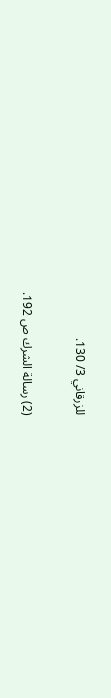للزرقاني 3/ 130.

(2) رسالة الشرك ص 192.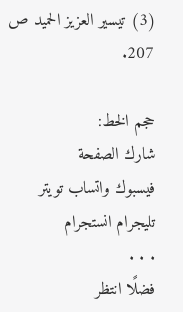(3) تيسير العزيز الحميد ص 207.

حجم الخط:
شارك الصفحة
فيسبوك واتساب تويتر تليجرام انستجرام
. . .
فضلًا انتظر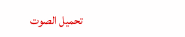تحميل الصوت